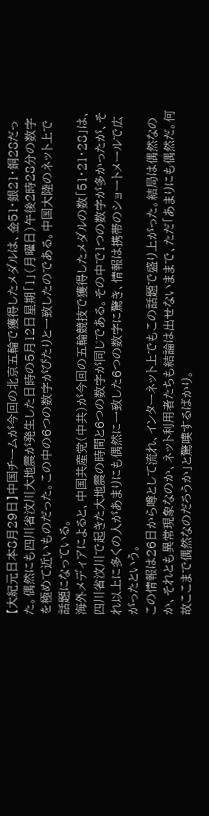【大紀元日本8月29日】中国チームが今回の北京五輪で獲得したメダルは、金51・銀21・銅28だった。偶然にも四川省汶川大地震が発生した日時の5月12日星期「1」(月曜日)午後2時28分の数字を極めて近いものだった。この中の6つの数字がぴたりと一致したのである。中国大陸のネット上で話題になっている。
海外メディアによると、中国共産党(中共)が今回の五輪競技で獲得したメダルの数「51・21・28」は、四川省汶川で起きた大地震の時間と6つの数字が同じである。その中で1つの数字が多かったが、それ以上に多くの人があまりにも偶然に一致した6つの数字に驚き、情報は携帯のショートメールで広がったという。
この情報は26日から噂として流れ、インターネット上でもこの話題で盛り上がった。結局は偶然なのか、それとも異常現象なのか、ネット利用者たちも結論は出せないままで、ただ「あまりにも偶然だ。何故ここまで偶然なのだろうか」と驚嘆するばかり。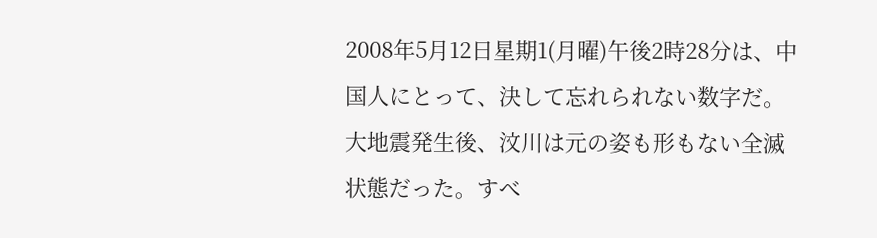2008年5月12日星期1(月曜)午後2時28分は、中国人にとって、決して忘れられない数字だ。大地震発生後、汶川は元の姿も形もない全滅状態だった。すべ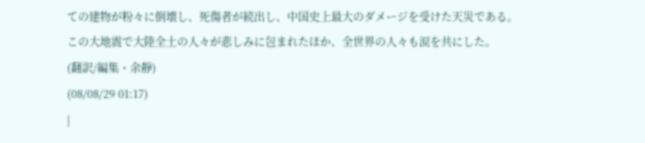ての建物が粉々に倒壊し、死傷者が続出し、中国史上最大のダメージを受けた天災である。
この大地震で大陸全土の人々が悲しみに包まれたほか、全世界の人々も涙を共にした。
(翻訳/編集・余靜)
(08/08/29 01:17)
|